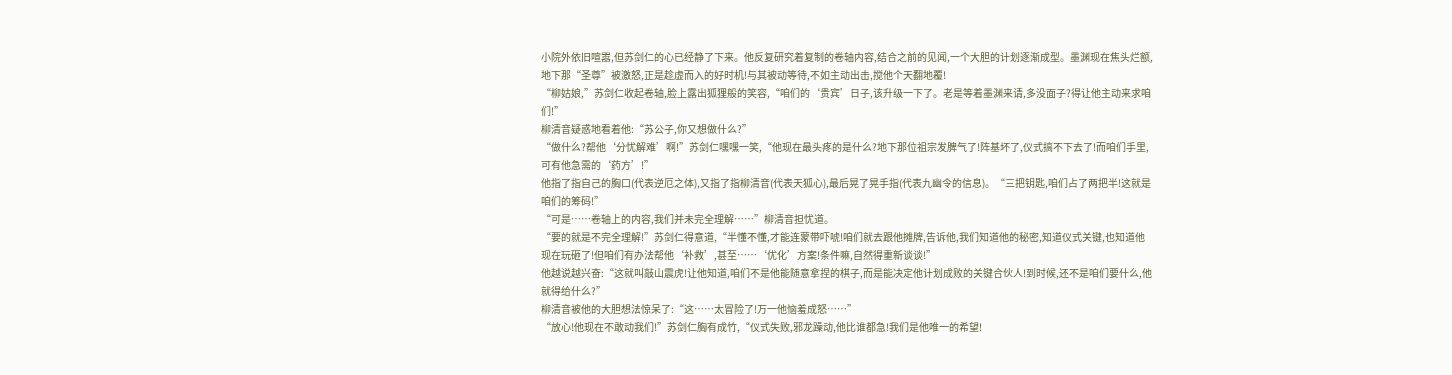小院外依旧喧嚣,但苏剑仁的心已经静了下来。他反复研究着复制的卷轴内容,结合之前的见闻,一个大胆的计划逐渐成型。墨渊现在焦头烂额,地下那“圣尊”被激怒,正是趁虚而入的好时机!与其被动等待,不如主动出击,搅他个天翻地覆!
“柳姑娘,”苏剑仁收起卷轴,脸上露出狐狸般的笑容,“咱们的‘贵宾’日子,该升级一下了。老是等着墨渊来请,多没面子?得让他主动来求咱们!”
柳清音疑惑地看着他:“苏公子,你又想做什么?”
“做什么?帮他‘分忧解难’啊!”苏剑仁嘿嘿一笑,“他现在最头疼的是什么?地下那位祖宗发脾气了!阵基坏了,仪式搞不下去了!而咱们手里,可有他急需的‘药方’!”
他指了指自己的胸口(代表逆厄之体),又指了指柳清音(代表天狐心),最后晃了晃手指(代表九幽令的信息)。“三把钥匙,咱们占了两把半!这就是咱们的筹码!”
“可是……卷轴上的内容,我们并未完全理解……”柳清音担忧道。
“要的就是不完全理解!”苏剑仁得意道,“半懂不懂,才能连蒙带吓唬!咱们就去跟他摊牌,告诉他,我们知道他的秘密,知道仪式关键,也知道他现在玩砸了!但咱们有办法帮他‘补救’,甚至……‘优化’方案!条件嘛,自然得重新谈谈!”
他越说越兴奋:“这就叫敲山震虎!让他知道,咱们不是他能随意拿捏的棋子,而是能决定他计划成败的关键合伙人!到时候,还不是咱们要什么,他就得给什么?”
柳清音被他的大胆想法惊呆了:“这……太冒险了!万一他恼羞成怒……”
“放心!他现在不敢动我们!”苏剑仁胸有成竹,“仪式失败,邪龙躁动,他比谁都急!我们是他唯一的希望!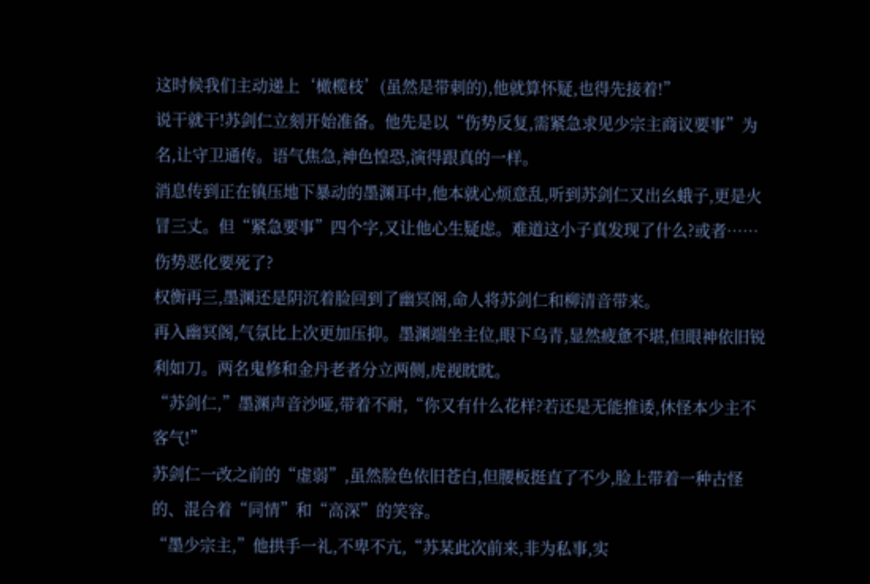这时候我们主动递上‘橄榄枝’(虽然是带刺的),他就算怀疑,也得先接着!”
说干就干!苏剑仁立刻开始准备。他先是以“伤势反复,需紧急求见少宗主商议要事”为名,让守卫通传。语气焦急,神色惶恐,演得跟真的一样。
消息传到正在镇压地下暴动的墨渊耳中,他本就心烦意乱,听到苏剑仁又出幺蛾子,更是火冒三丈。但“紧急要事”四个字,又让他心生疑虑。难道这小子真发现了什么?或者……伤势恶化要死了?
权衡再三,墨渊还是阴沉着脸回到了幽冥阁,命人将苏剑仁和柳清音带来。
再入幽冥阁,气氛比上次更加压抑。墨渊端坐主位,眼下乌青,显然疲惫不堪,但眼神依旧锐利如刀。两名鬼修和金丹老者分立两侧,虎视眈眈。
“苏剑仁,”墨渊声音沙哑,带着不耐,“你又有什么花样?若还是无能推诿,休怪本少主不客气!”
苏剑仁一改之前的“虚弱”,虽然脸色依旧苍白,但腰板挺直了不少,脸上带着一种古怪的、混合着“同情”和“高深”的笑容。
“墨少宗主,”他拱手一礼,不卑不亢,“苏某此次前来,非为私事,实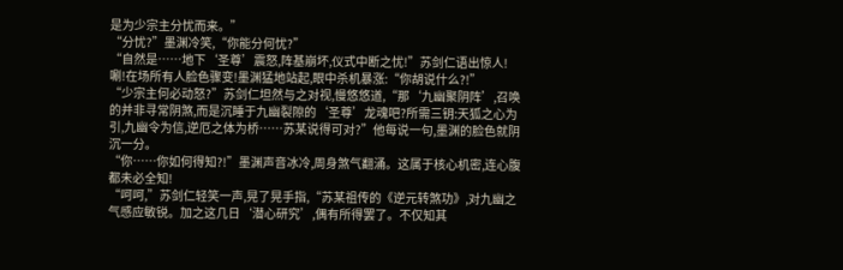是为少宗主分忧而来。”
“分忧?”墨渊冷笑,“你能分何忧?”
“自然是……地下‘圣尊’震怒,阵基崩坏,仪式中断之忧!”苏剑仁语出惊人!
唰!在场所有人脸色骤变!墨渊猛地站起,眼中杀机暴涨:“你胡说什么?!”
“少宗主何必动怒?”苏剑仁坦然与之对视,慢悠悠道,“那‘九幽聚阴阵’,召唤的并非寻常阴煞,而是沉睡于九幽裂隙的‘圣尊’龙魂吧?所需三钥:天狐之心为引,九幽令为信,逆厄之体为桥……苏某说得可对?”他每说一句,墨渊的脸色就阴沉一分。
“你……你如何得知?!”墨渊声音冰冷,周身煞气翻涌。这属于核心机密,连心腹都未必全知!
“呵呵,”苏剑仁轻笑一声,晃了晃手指,“苏某祖传的《逆元转煞功》,对九幽之气感应敏锐。加之这几日‘潜心研究’,偶有所得罢了。不仅知其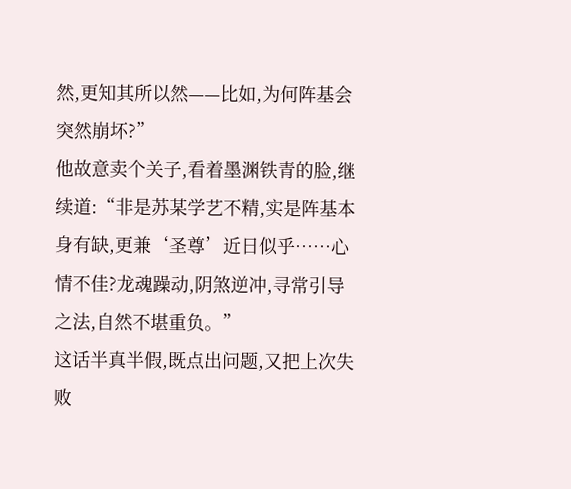然,更知其所以然——比如,为何阵基会突然崩坏?”
他故意卖个关子,看着墨渊铁青的脸,继续道:“非是苏某学艺不精,实是阵基本身有缺,更兼‘圣尊’近日似乎……心情不佳?龙魂躁动,阴煞逆冲,寻常引导之法,自然不堪重负。”
这话半真半假,既点出问题,又把上次失败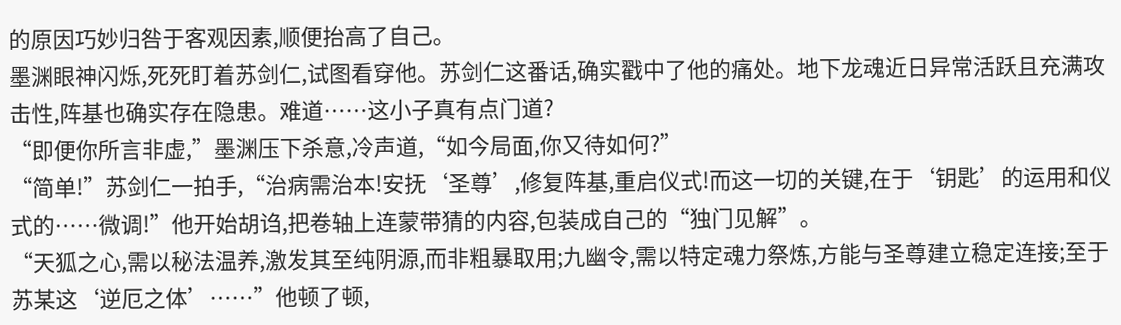的原因巧妙归咎于客观因素,顺便抬高了自己。
墨渊眼神闪烁,死死盯着苏剑仁,试图看穿他。苏剑仁这番话,确实戳中了他的痛处。地下龙魂近日异常活跃且充满攻击性,阵基也确实存在隐患。难道……这小子真有点门道?
“即便你所言非虚,”墨渊压下杀意,冷声道,“如今局面,你又待如何?”
“简单!”苏剑仁一拍手,“治病需治本!安抚‘圣尊’,修复阵基,重启仪式!而这一切的关键,在于‘钥匙’的运用和仪式的……微调!”他开始胡诌,把卷轴上连蒙带猜的内容,包装成自己的“独门见解”。
“天狐之心,需以秘法温养,激发其至纯阴源,而非粗暴取用;九幽令,需以特定魂力祭炼,方能与圣尊建立稳定连接;至于苏某这‘逆厄之体’……”他顿了顿,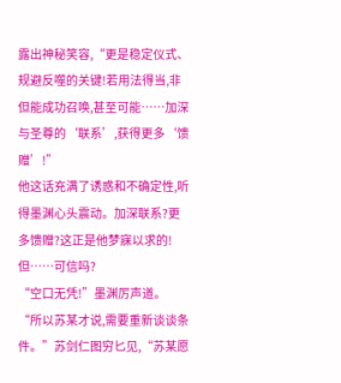露出神秘笑容,“更是稳定仪式、规避反噬的关键!若用法得当,非但能成功召唤,甚至可能……加深与圣尊的‘联系’,获得更多‘馈赠’!”
他这话充满了诱惑和不确定性,听得墨渊心头震动。加深联系?更多馈赠?这正是他梦寐以求的!但……可信吗?
“空口无凭!”墨渊厉声道。
“所以苏某才说,需要重新谈谈条件。”苏剑仁图穷匕见,“苏某愿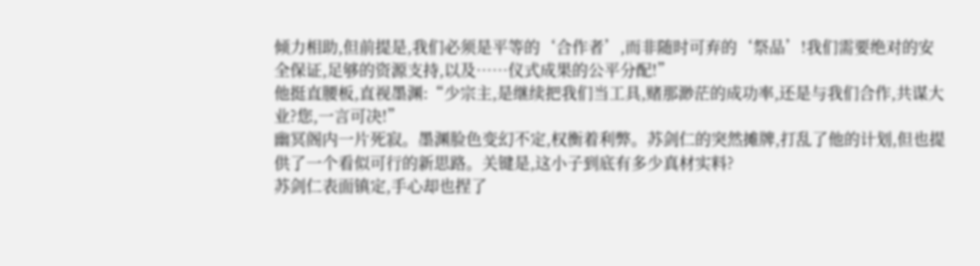倾力相助,但前提是,我们必须是平等的‘合作者’,而非随时可弃的‘祭品’!我们需要绝对的安全保证,足够的资源支持,以及……仪式成果的公平分配!”
他挺直腰板,直视墨渊:“少宗主,是继续把我们当工具,赌那渺茫的成功率,还是与我们合作,共谋大业?您,一言可决!”
幽冥阁内一片死寂。墨渊脸色变幻不定,权衡着利弊。苏剑仁的突然摊牌,打乱了他的计划,但也提供了一个看似可行的新思路。关键是,这小子到底有多少真材实料?
苏剑仁表面镇定,手心却也捏了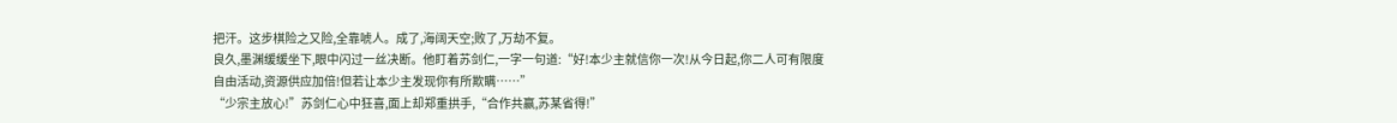把汗。这步棋险之又险,全靠唬人。成了,海阔天空;败了,万劫不复。
良久,墨渊缓缓坐下,眼中闪过一丝决断。他盯着苏剑仁,一字一句道:“好!本少主就信你一次!从今日起,你二人可有限度自由活动,资源供应加倍!但若让本少主发现你有所欺瞒……”
“少宗主放心!”苏剑仁心中狂喜,面上却郑重拱手,“合作共赢,苏某省得!”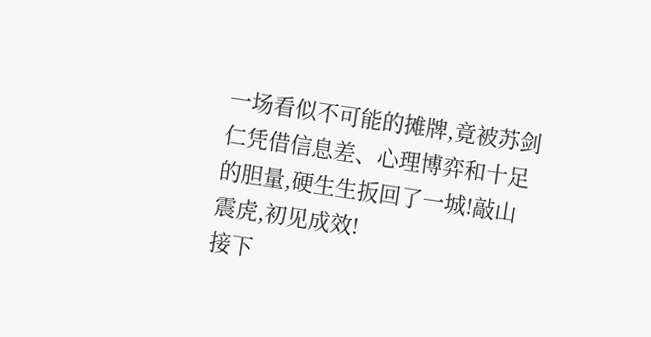一场看似不可能的摊牌,竟被苏剑仁凭借信息差、心理博弈和十足的胆量,硬生生扳回了一城!敲山震虎,初见成效!
接下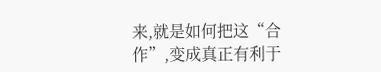来,就是如何把这“合作”,变成真正有利于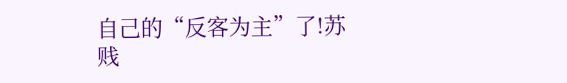自己的“反客为主”了!苏贱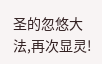圣的忽悠大法,再次显灵!